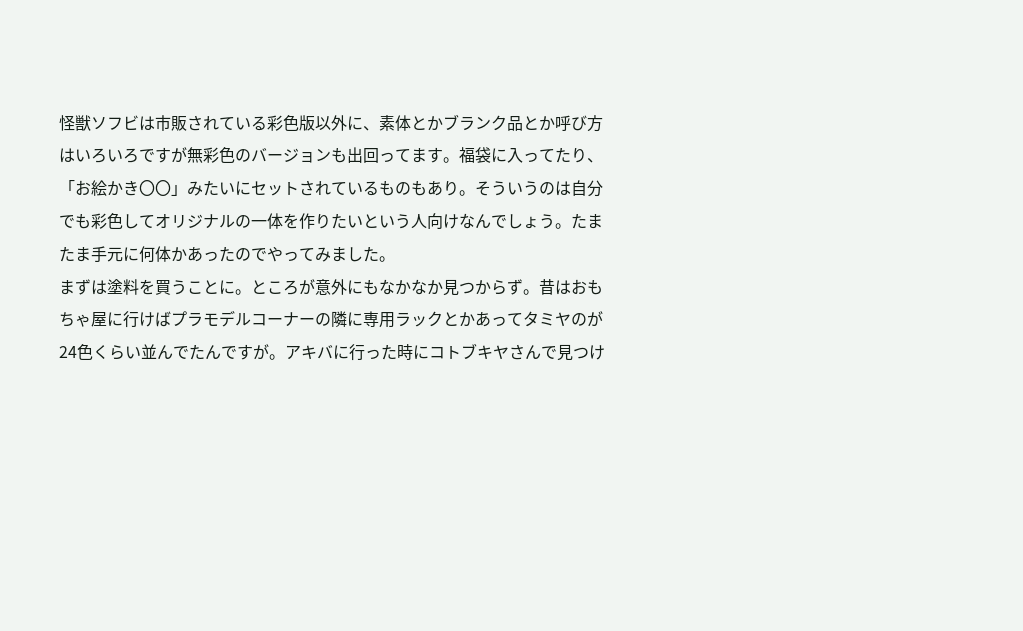怪獣ソフビは市販されている彩色版以外に、素体とかブランク品とか呼び方はいろいろですが無彩色のバージョンも出回ってます。福袋に入ってたり、「お絵かき〇〇」みたいにセットされているものもあり。そういうのは自分でも彩色してオリジナルの一体を作りたいという人向けなんでしょう。たまたま手元に何体かあったのでやってみました。
まずは塗料を買うことに。ところが意外にもなかなか見つからず。昔はおもちゃ屋に行けばプラモデルコーナーの隣に専用ラックとかあってタミヤのが24色くらい並んでたんですが。アキバに行った時にコトブキヤさんで見つけ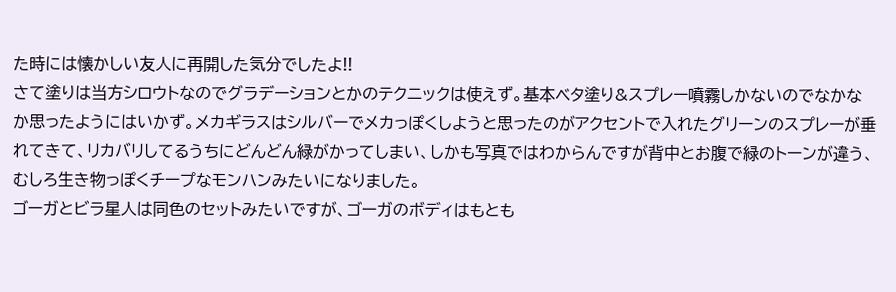た時には懐かしい友人に再開した気分でしたよ!!
さて塗りは当方シロウトなのでグラデーションとかのテクニックは使えず。基本ベタ塗り&スプレー噴霧しかないのでなかなか思ったようにはいかず。メカギラスはシルバーでメカっぽくしようと思ったのがアクセントで入れたグリーンのスプレーが垂れてきて、リカバリしてるうちにどんどん緑がかってしまい、しかも写真ではわからんですが背中とお腹で緑のトーンが違う、むしろ生き物っぽくチープなモンハンみたいになりました。
ゴーガとビラ星人は同色のセットみたいですが、ゴーガのボディはもとも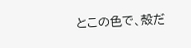とこの色で、殻だ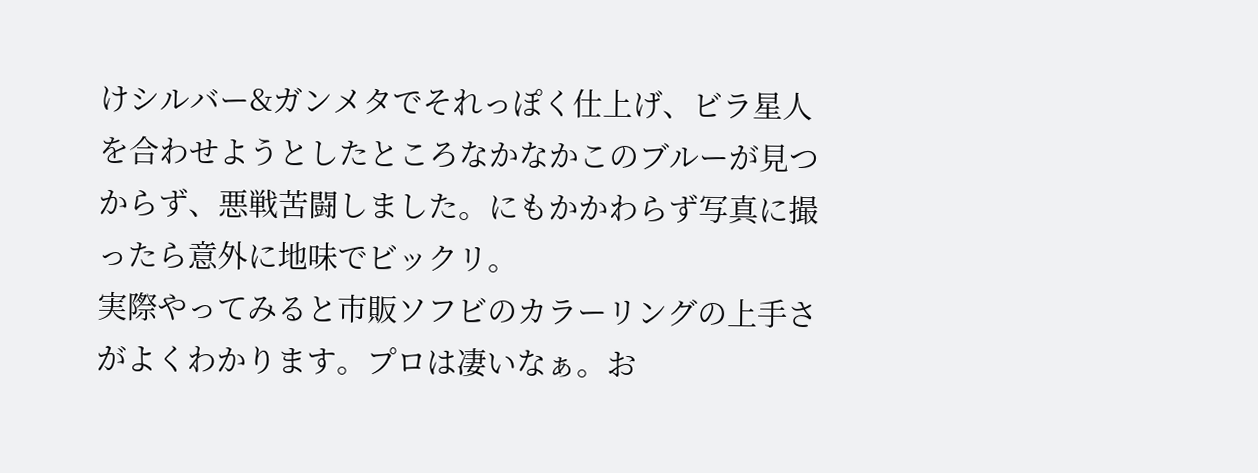けシルバー&ガンメタでそれっぽく仕上げ、ビラ星人を合わせようとしたところなかなかこのブルーが見つからず、悪戦苦闘しました。にもかかわらず写真に撮ったら意外に地味でビックリ。
実際やってみると市販ソフビのカラーリングの上手さがよくわかります。プロは凄いなぁ。お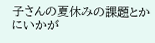子さんの夏休みの課題とかにいかが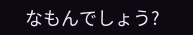なもんでしょう?